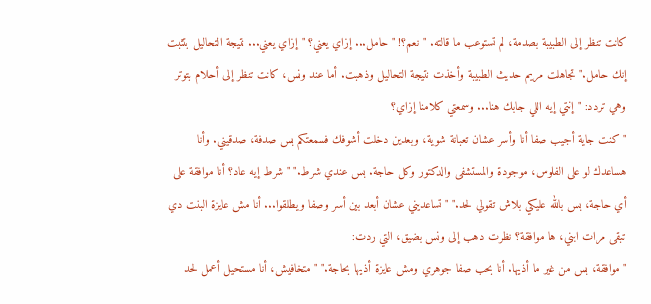كانت تنظر إلى الطبيبة بصدمة، لم تستوعب ما قالته. "نعم؟! "حامل... إزاي يعني؟ "إزاي يعني... نتيجة التحاليل بتثبت إنك حامل." تجاهلت مريم حديث الطبيبة وأخذت نتيجة التحاليل وذهبت. أما عند ونس، كانت تنظر إلى أحلام بتوتر وهي تردد: "إنتي إيه اللي جابك هنا... وسمعتي كلامنا إزاي؟
"كنت جاية أجيب صفا أنا وأسر عشان تعبانة شوية، وبعدين دخلت أشوفك فسمعتكم بس صدفة، صدقيني. وأنا هساعدك لو على الفلوس، موجودة والمستشفى والدكتور وكل حاجة. بس عندي شرط." "شرط إيه عاد؟ أنا موافقة على أي حاجة، بس بالله عليكي بلاش تقولي لحد." "تساعديني عشان أبعد بين أسر وصفا ويطلقوا... أنا مش عايزة البنت دي تبقى مرات ابني، ها موافقة؟ نظرت دهب إلى ونس بضيق، التي ردت:
"موافقة، بس من غير ما أذيها. أنا بحب صفا جوهري ومش عايزة أذيها بحاجة." "متخافيش، أنا مستحيل أعمل لحد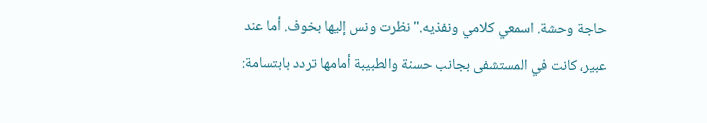حاجة وحشة. اسمعي كلامي ونفذيه." نظرت ونس إليها بخوف. أما عند عبير، كانت في المستشفى بجانب حسنة والطبيبة أمامها تردد بابتسامة: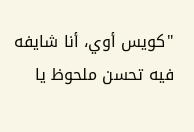"كويس أوي، أنا شايفه فيه تحسن ملحوظ يا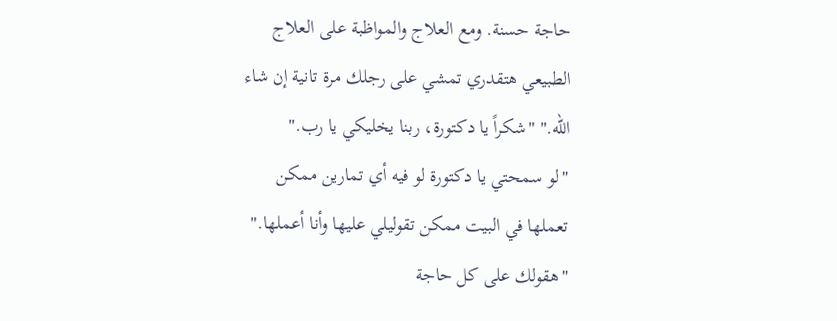حاجة حسنة. ومع العلاج والمواظبة على العلاج الطبيعي هتقدري تمشي على رجلك مرة تانية إن شاء الله." "شكراً يا دكتورة، ربنا يخليكي يا رب."
"لو سمحتي يا دكتورة لو فيه أي تمارين ممكن تعملها في البيت ممكن تقوليلي عليها وأنا أعملها." "هقولك على كل حاجة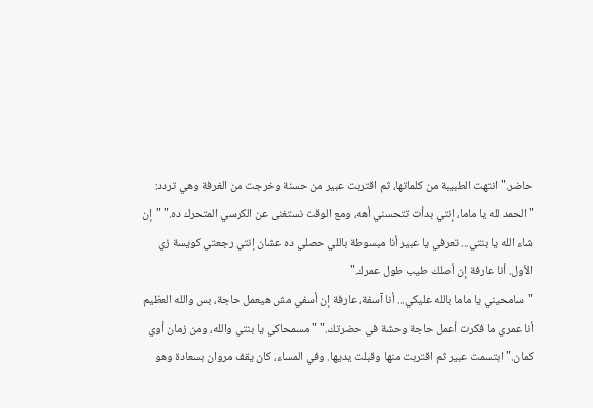حاضر." انتهت الطبيبة من كلماتها، ثم اقتربت عبير من حسنة وخرجت من الغرفة وهي تردد: "الحمد لله يا ماما، إنتي بدأت تتحسني أهه، ومع الوقت نستغنى عن الكرسي المتحرك ده." "إن شاء الله يا بنتي... تعرفي يا عبير أنا مبسوطة باللي حصلي ده عشان إنتي رجعتي كويسة زي الأول. أنا عارفة إن أصلك طيب طول عمرك."
"سامحيني يا ماما بالله عليكي... أنا آسفة، عارفة إن أسفي مش هيعمل حاجة، بس والله العظيم أنا عمري ما فكرت أعمل حاجة وحشة في حضرتك." "مسمحاكي يا بنتي والله، ومن زمان أوي كمان." ابتسمت عبير ثم اقتربت منها وقبلت يديها. وفي المساء، كان يقف مروان بسعادة وهو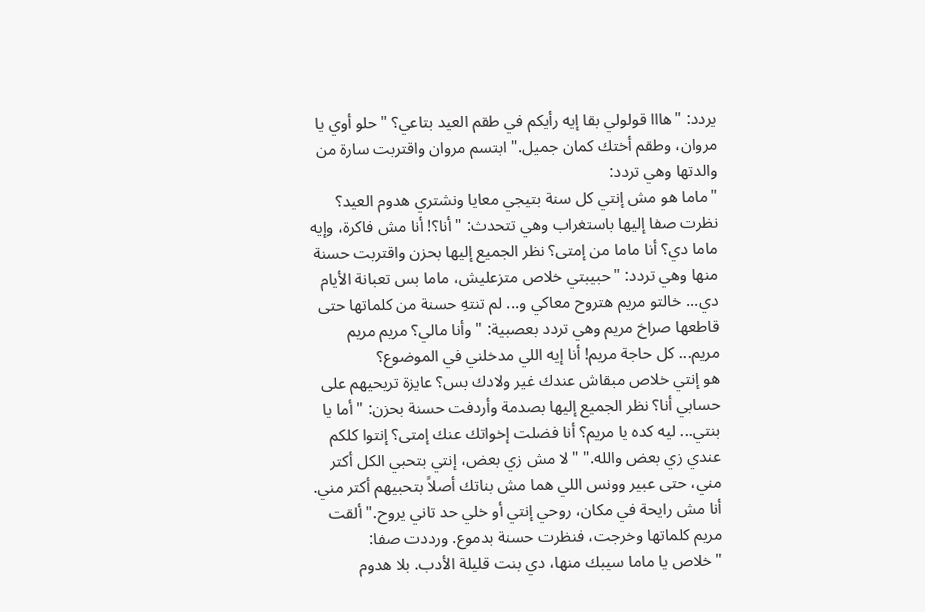يردد: "هااا قولولي بقا إيه رأيكم في طقم العيد بتاعي؟ "حلو أوي يا مروان، وطقم أختك كمان جميل." ابتسم مروان واقتربت سارة من والدتها وهي تردد:
"ماما هو مش إنتي كل سنة بتيجي معايا ونشتري هدوم العيد؟ نظرت صفا إليها باستغراب وهي تتحدث: "أنا؟! أنا مش فاكرة، وإيه ماما دي؟ أنا ماما من إمتى؟ نظر الجميع إليها بحزن واقتربت حسنة منها وهي تردد: "حبيبتي خلاص متزعليش، ماما بس تعبانة الأيام دي... خالتو مريم هتروح معاكي و... لم تنتهِ حسنة من كلماتها حتى قاطعها صراخ مريم وهي تردد بعصبية: "وأنا مالي؟ مريم مريم مريم... كل حاجة مريم! أنا إيه اللي مدخلني في الموضوع؟
هو إنتي خلاص مبقاش عندك غير ولادك بس؟ عايزة تريحيهم على حسابي أنا؟ نظر الجميع إليها بصدمة وأردفت حسنة بحزن: "أما يا بنتي... ليه كده يا مريم؟ أنا فضلت إخواتك عنك إمتى؟ إنتوا كلكم عندي زي بعض والله." "لا مش زي بعض، إنتي بتحبي الكل أكتر مني، حتى عبير وونس اللي هما مش بناتك أصلاً بتحبيهم أكتر مني. أنا مش رايحة في مكان، روحي إنتي أو خلي حد تاني يروح." ألقت مريم كلماتها وخرجت، فنظرت حسنة بدموع. ورددت صفا:
"خلاص يا ماما سيبك منها، دي بنت قليلة الأدب. بلا هدوم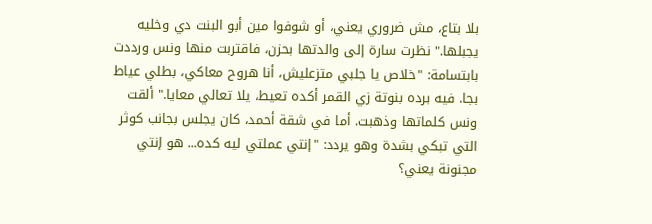بلا بتاع، مش ضروري يعني، أو شوفوا مين أبو البنت دي وخليه يجبلها." نظرت سارة إلى والدتها بحزن، فاقتربت منها ونس ورددت بابتسامة: "خلاص يا جلبي متزعليش، أنا هروح معاكي، بطلي عياط بجا. فيه برده بنوتة زي القمر أكده تعيط، يلا تعالي معايا." ألقت ونس كلماتها وذهبت. أما في شقة أحمد، كان يجلس بجانب كوثر التي تبكي بشدة وهو يردد: "إنتي عملتي ليه كده... هو إنتي مجنونة يعني؟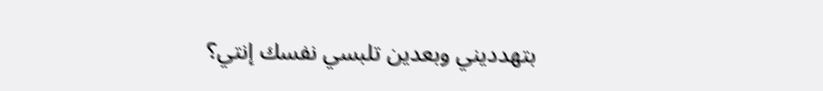بتهدديني وبعدين تلبسي نفسك إنتي؟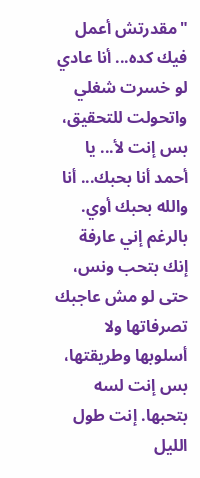"مقدرتش أعمل فيك كده... أنا عادي لو خسرت شغلي واتحولت للتحقيق، بس إنت لأ... يا أحمد أنا بحبك... أنا والله بحبك أوي. بالرغم إني عارفة إنك بتحب ونس، حتى لو مش عاجبك تصرفاتها ولا أسلوبها وطريقتها، بس إنت لسه بتحبها. إنت طول الليل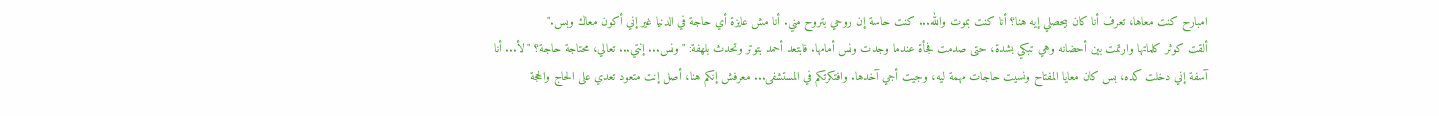امبارح كنت معاها، تعرف أنا كان بيحصلي إيه هنا؟ أنا كنت بموت والله... كنت حاسة إن روحي بتروح مني. أنا مش عايزة أي حاجة في الدنيا غير إني أكون معاك وبس."
ألقت كوثر كلماتها وارتمت بين أحضانه وهي تبكي بشدة، حتى صدمت فجأة عندما وجدت ونس أمامها. فابتعد أحمد بتوتر وتحدث بلهفة: "ونس... إنتي... تعالي، محتاجة حاجة؟ "لأ... أنا آسفة إني دخلت كده، بس كان معايا المفتاح ونسيت حاجات مهمة ليه، وجيت أجي آخدها. وافتكرتكم في المستشفى... معرفش إنكم هنا، أصل إنت متعود تعدي على الحاج والحجة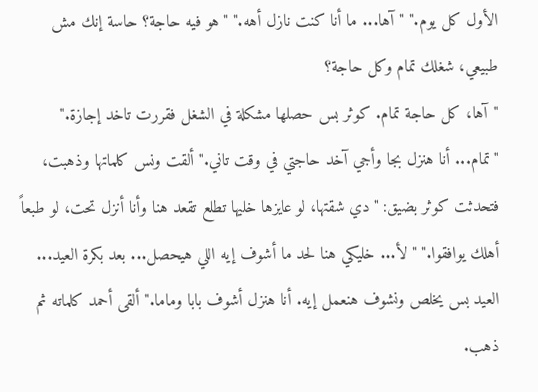الأول كل يوم." "آها... ما أنا كنت نازل أهه." "هو فيه حاجة؟ حاسة إنك مش طبيعي، شغلك تمام وكل حاجة؟
"آها، كل حاجة تمام. كوثر بس حصلها مشكلة في الشغل فقررت تاخد إجازة." "تمام... أنا هنزل بجا وأجي آخد حاجتي في وقت تاني." ألقت ونس كلماتها وذهبت، فتحدثت كوثر بضيق: "دي شقتها، لو عايزها خليها تطلع تقعد هنا وأنا أنزل تحت، لو طبعاً أهلك يوافقوا." "لأ... خليكي هنا لحد ما أشوف إيه اللي هيحصل... بعد بكرة العيد... العيد بس يخلص ونشوف هنعمل إيه. أنا هنزل أشوف بابا وماما." ألقى أحمد كلماته ثم ذهب.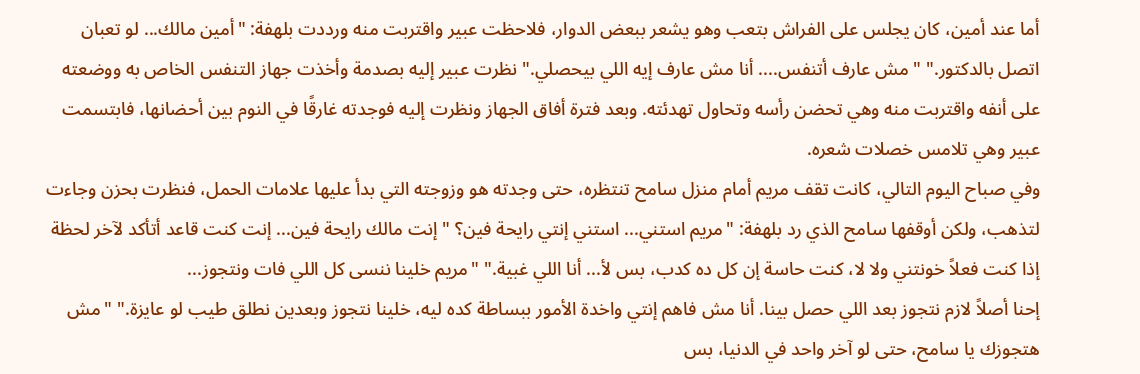أما عند أمين، كان يجلس على الفراش بتعب وهو يشعر ببعض الدوار، فلاحظت عبير واقتربت منه ورددت بلهفة: "أمين مالك... لو تعبان اتصل بالدكتور." "مش عارف أتنفس.... أنا مش عارف إيه اللي بيحصلي." نظرت عبير إليه بصدمة وأخذت جهاز التنفس الخاص به ووضعته على أنفه واقتربت منه وهي تحضن رأسه وتحاول تهدئته. وبعد فترة أفاق الجهاز ونظرت إليه فوجدته غارقًا في النوم بين أحضانها، فابتسمت عبير وهي تلامس خصلات شعره.
وفي صباح اليوم التالي، كانت تقف مريم أمام منزل سامح تنتظره، حتى وجدته هو وزوجته التي بدأ عليها علامات الحمل، فنظرت بحزن وجاءت لتذهب، ولكن أوقفها سامح الذي رد بلهفة: "مريم استني... استني إنتي رايحة فين؟ "إنت مالك رايحة فين... إنت كنت قاعد أتأكد لآخر لحظة إذا كنت فعلاً خونتني ولا لا، كنت حاسة إن كل ده كدب، بس لأ... أنا اللي غبية." "مريم خلينا ننسى كل اللي فات ونتجوز...
إحنا أصلاً لازم نتجوز بعد اللي حصل بينا. أنا مش فاهم إنتي واخدة الأمور ببساطة كده ليه، خلينا نتجوز وبعدين نطلق طيب لو عايزة." "مش هتجوزك يا سامح، حتى لو آخر واحد في الدنيا، بس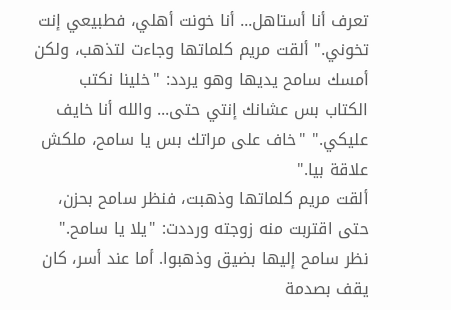تعرف أنا أستاهل... أنا خونت أهلي، فطبيعي إنت تخوني." ألقت مريم كلماتها وجاءت لتذهب، ولكن أمسك سامح يديها وهو يردد: "خلينا نكتب الكتاب بس عشانك إنتي حتى... والله أنا خايف عليكي." "خاف على مراتك بس يا سامح، ملكش علاقة بيا."
ألقت مريم كلماتها وذهبت، فنظر سامح بحزن، حتى اقتربت منه زوجته ورددت: "يلا يا سامح." نظر سامح إليها بضيق وذهبوا. أما عند أسر، كان يقف بصدمة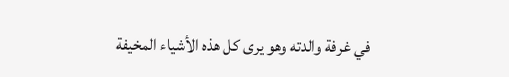في غرفة والدته وهو يرى كل هذه الأشياء المخيفة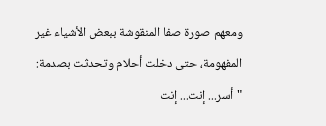ومعهم صورة صفا المنقوشة ببعض الأشياء غير المفهومة، حتى دخلت أحلام وتحدثت بصدمة: "أسر... إنت... إنت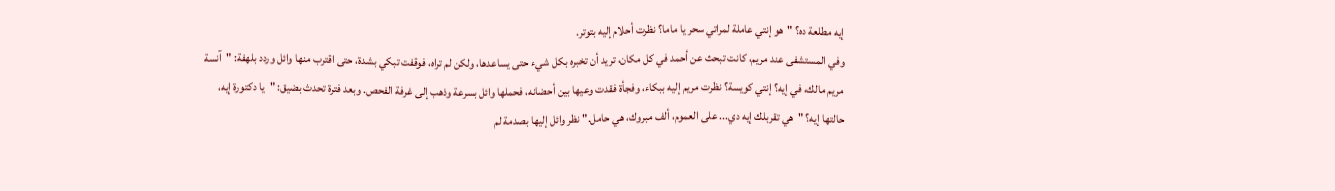إيه مطلعة ده؟ "هو إنتي عاملة لمراتي سحر يا ماما؟ نظرت أحلام إليه بتوتر.
وفي المستشفى عند مريم، كانت تبحث عن أحمد في كل مكان، تريد أن تخبره بكل شيء حتى يساعدها، ولكن لم تراه، فوقفت تبكي بشدة، حتى اقترب منها وائل وردد بلهفة: "آنسة مريم مالك، في إيه؟ إنتي كويسة؟ نظرت مريم إليه ببكاء، وفجأة فقدت وعيها بين أحضانه، فحملها وائل بسرعة وذهب إلى غرفة الفحص. وبعد فترة تحدث بضيق: "يا دكتورة إيه، حالتها إيه؟ "هي تقربلك إيه دي... على العموم، ألف مبروك، هي حامل." نظر وائل إليها بصدمة لم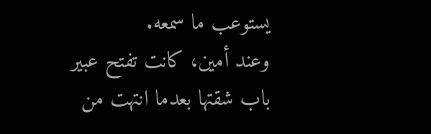يستوعب ما سمعه.
وعند أمين، كانت تفتح عبير باب شقتها بعدما انتهت من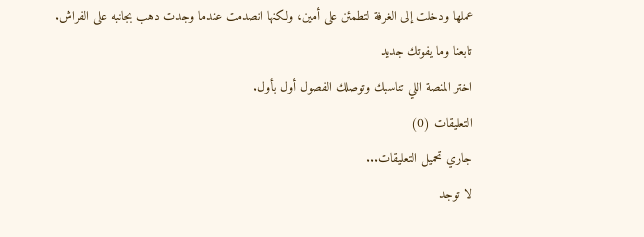عملها ودخلت إلى الغرفة لتطمئن على أمين، ولكنها انصدمت عندما وجدت دهب بجانبه على الفراش.
تابعنا وما يفوتك جديد
اختر المنصة اللي تناسبك وتوصلك الفصول أول بأول.
التعليقات (0)
جاري تحميل التعليقات...
لا توجد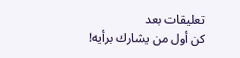تعليقات بعد
كن أول من يشارك برأيه!